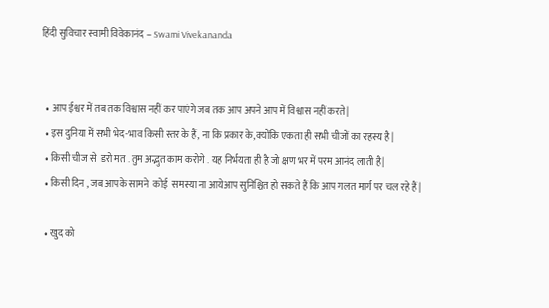हिंदी सुविचार स्वामी विवेकानंद – Swami Vivekananda


  • आप ईश्वर में तब तक विश्वास नहीं कर पाएंगे जब तक आप अपने आप में विश्वास नहीं करते|
  • इस दुनिया में सभी भेद-भाव किसी स्तर के हैं, ना कि प्रकार के, क्योंकि एकता ही सभी चीजों का रहस्य है |
  • किसी चीज से  डरो मत . तुम अद्भुत काम करोगे . यह निर्भयता ही है जो क्षण भर में परम आनंद लाती है|
  • किसी दिन , जब आपके सामने  कोई  समस्या ना आयेआप सुनिश्चित हो सकते हैं कि आप गलत मार्ग पर चल रहे हैं |

  • खुद को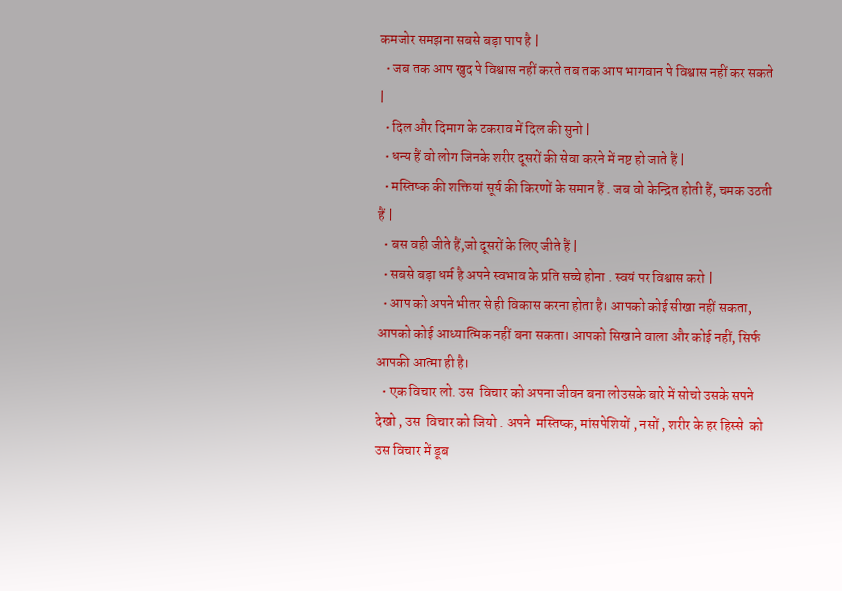कमजोर समझना सबसे बड़ा पाप है |
  • जब तक आप खुद पे विश्वास नहीं करते तब तक आप भागवान पे विश्वास नहीं कर सकते |
  • दिल और दिमाग के टकराव में दिल की सुनो |
  • धन्य हैं वो लोग जिनके शरीर दूसरों की सेवा करने में नष्ट हो जाते हैं |
  • मस्तिष्क की शक्तियां सूर्य की किरणों के समान हैं . जब वो केन्द्रित होती हैं, चमक उठती हैं |
  • बस वही जीते हैं,जो दूसरों के लिए जीते हैं |
  • सबसे बड़ा धर्म है अपने स्वभाव के प्रति सच्चे होना . स्वयं पर विश्वास करो |
  • आप को अपने भीतर से ही विकास करना होता है। आपको कोई सीखा नहीं सकता, आपको कोई आध्यात्मिक नहीं बना सकता। आपको सिखाने वाला और कोई नहीं, सिर्फ आपकी आत्मा ही है।
  • एक विचार लो. उस  विचार को अपना जीवन बना लोउसके बारे में सोचो उसके सपने देखो , उस  विचार को जियो . अपने  मस्तिष्क, मांसपेशियों , नसों , शरीर के हर हिस्से  को उस विचार में डूब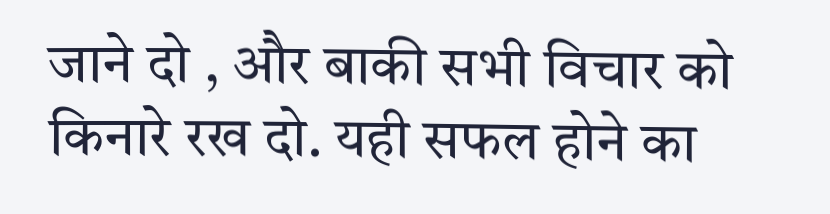जाने दो , और बाकी सभी विचार को किनारे रख दो. यही सफल होने का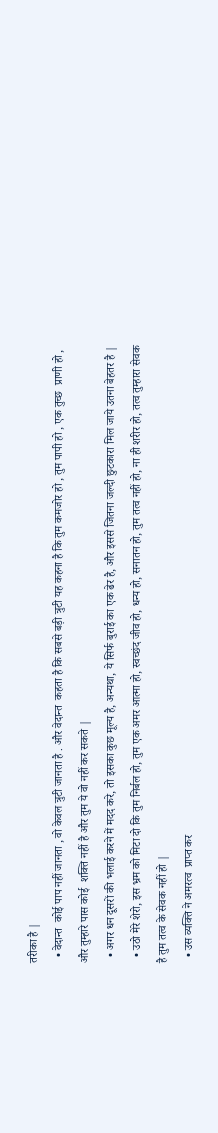तरीका है |
  • वेदान्त  कोई पाप नहीं जानता , वो केवल त्रुटी जानता है . और वेदान्त  कहता है कि सबसे बड़ी त्रुटी यह कहना है कि तुम कमजोर हो , तुम पापी हो , एक तुच्छ  प्राणी हो , और तुम्हारे पास कोई  शक्ति नहीं है और तुम ये वो नहीं कर सकते |
  • अगर धन दूसरों की भलाई करने में मदद करे, तो इसका कुछ मूल्य है, अन्यथा, ये सिर्फ बुराई का एक ढेर है, और इससे जितना जल्दी छुटकारा मिल जाये उतना बेहतर है |
  • उठो मेरे शेरो, इस भ्रम को मिटा दो कि तुम निर्बल हो, तुम एक अमर आत्मा हो, स्वच्छंद जीव हो, धन्य हो, सनातन हो, तुम तत्व नहीं हो, ना ही शरीर हो, तत्व तुम्हारा सेवक है तुम तत्व के सेवक नहीं हो |
  • उस व्यक्ति ने अमरत्व  प्राप्त कर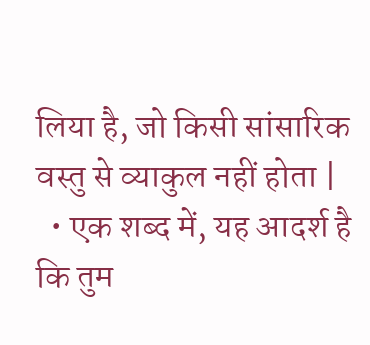लिया है, जो किसी सांसारिक वस्तु से व्याकुल नहीं होता |
  • एक शब्द में, यह आदर्श है कि तुम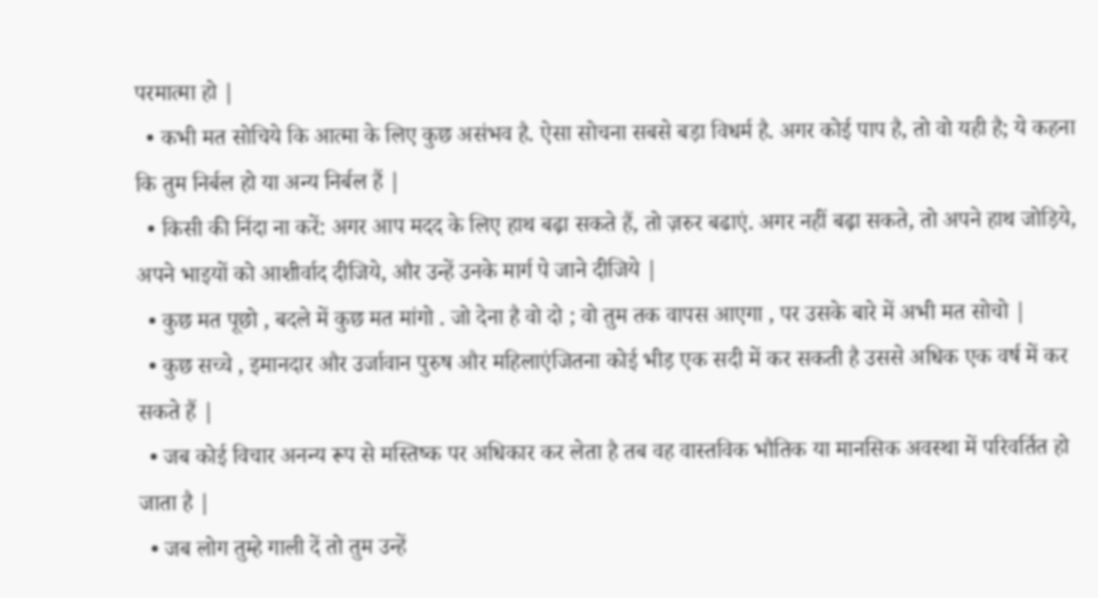परमात्मा हो |
  • कभी मत सोचिये कि आत्मा के लिए कुछ असंभव है. ऐसा सोचना सबसे बड़ा विधर्म है. अगर कोई पाप है, तो वो यही है; ये कहना कि तुम निर्बल हो या अन्य निर्बल हैं |
  • किसी की निंदा ना करें: अगर आप मदद के लिए हाथ बढ़ा सकते हैं, तो ज़रुर बढाएं. अगर नहीं बढ़ा सकते, तो अपने हाथ जोड़िये, अपने भाइयों को आशीर्वाद दीजिये, और उन्हें उनके मार्ग पे जाने दीजिये |
  • कुछ मत पूछो , बदले में कुछ मत मांगो . जो देना है वो दो ; वो तुम तक वापस आएगा , पर उसके बारे में अभी मत सोचो |
  • कुछ सच्चे , इमानदार और उर्जावान पुरुष और महिलाएंजितना कोई भीड़ एक सदी में कर सकती है उससे अधिक एक वर्ष में कर सकते हैं |
  • जब कोई विचार अनन्य रूप से मस्तिष्क पर अधिकार कर लेता है तब वह वास्तविक भौतिक या मानसिक अवस्था में परिवर्तित हो जाता है |
  • जब लोग तुम्हे गाली दें तो तुम उन्हें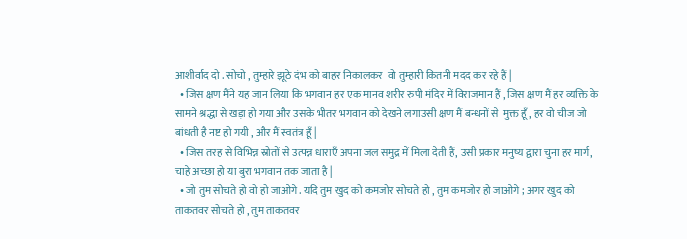आशीर्वाद दो . सोचो , तुम्हारे झूठे दंभ को बाहर निकालकर  वो तुम्हारी कितनी मदद कर रहे हैं |
  • जिस क्षण मैंने यह जान लिया कि भगवान हर एक मानव शरीर रुपी मंदिर में विराजमान हैं , जिस क्षण मैं हर व्यक्ति के सामने श्रद्धा से खड़ा हो गया और उसके भीतर भगवान को देखने लगाउसी क्षण मैं बन्धनों से  मुक्त हूँ , हर वो चीज जो बांधती है नष्ट हो गयी , और मैं स्वतंत्र हूँ |
  • जिस तरह से विभिन्न स्रोतों से उत्पन्न धाराएँ अपना जल समुद्र में मिला देती हैं, उसी प्रकार मनुष्य द्वारा चुना हर मार्ग, चाहे अच्छा हो या बुरा भगवान तक जाता है |
  • जो तुम सोचते हो वो हो जाओगे . यदि तुम खुद को कमजोर सोचते हो , तुम कमजोर हो जाओगे ; अगर खुद को ताकतवर सोचते हो , तुम ताकतवर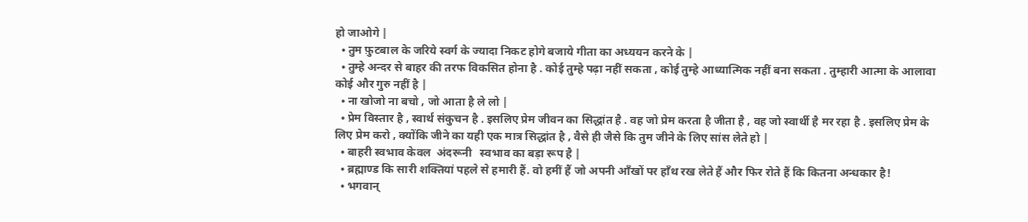हो जाओगे |
  • तुम फ़ुटबाल के जरिये स्वर्ग के ज्यादा निकट होगे बजाये गीता का अध्ययन करने के |
  • तुम्हे अन्दर से बाहर की तरफ विकसित होना है . कोई तुम्हे पढ़ा नहीं सकता , कोई तुम्हे आध्यात्मिक नहीं बना सकता . तुम्हारी आत्मा के आलावा कोई और गुरु नहीं है |
  • ना खोजो ना बचो , जो आता है ले लो |
  • प्रेम विस्तार है , स्वार्थ संकुचन है . इसलिए प्रेम जीवन का सिद्धांत है . वह जो प्रेम करता है जीता है , वह जो स्वार्थी है मर रहा है . इसलिए प्रेम के लिए प्रेम करो , क्योंकि जीने का यही एक मात्र सिद्धांत है , वैसे ही जैसे कि तुम जीने के लिए सांस लेते हो |
  • बाहरी स्वभाव केवल  अंदरूनी   स्वभाव का बड़ा रूप है |
  • ब्रह्माण्ड कि सारी शक्तियां पहले से हमारी हैं. वो हमीं हैं जो अपनी आँखों पर हाँथ रख लेते हैं और फिर रोते हैं कि कितना अन्धकार है!
  • भगवान्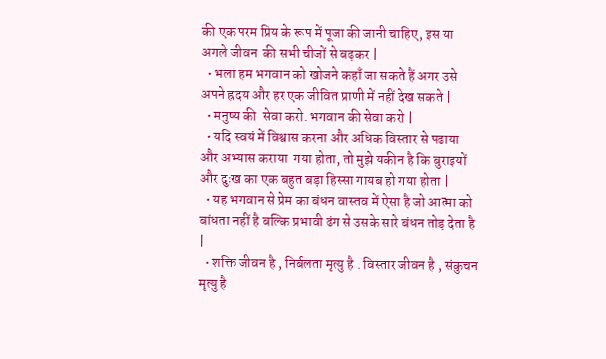की एक परम प्रिय के रूप में पूजा की जानी चाहिए, इस या अगले जीवन  की सभी चीजों से बढ़कर |
  • भला हम भगवान को खोजने कहाँ जा सकते हैं अगर उसे अपने ह्रदय और हर एक जीवित प्राणी में नहीं देख सकते |
  • मनुष्य की  सेवा करो. भगवान की सेवा करो |
  • यदि स्वयं में विश्वास करना और अधिक विस्तार से पढाया और अभ्यास कराया  गया होता, तो मुझे यकीन है कि बुराइयों और दुःख का एक बहुत बड़ा हिस्सा गायब हो गया होता |
  • यह भगवान से प्रेम का बंधन वास्तव में ऐसा है जो आत्मा को बांधता नहीं है बल्कि प्रभावी ढंग से उसके सारे बंधन तोड़ देता है |
  • शक्ति जीवन है , निर्बलता मृत्यु है . विस्तार जीवन है , संकुचन मृत्यु है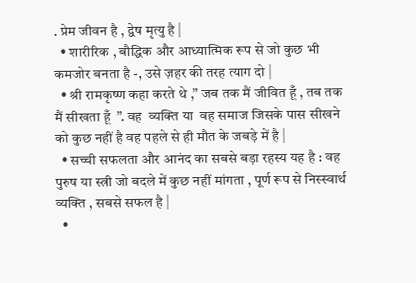. प्रेम जीवन है , द्वेष मृत्यु है |
  • शारीरिक , बौद्धिक और आध्यात्मिक रूप से जो कुछ भी कमजोर बनता है -, उसे ज़हर की तरह त्याग दो |
  • श्री रामकृष्ण कहा करते थे ,” जब तक मैं जीवित हूँ , तब तक मैं सीखता हूँ  ”. वह  व्यक्ति या  वह समाज जिसके पास सीखने को कुछ नहीं है वह पहले से ही मौत के जबड़े में है |
  • सच्ची सफलता और आनंद का सबसे बड़ा रहस्य यह है : वह  पुरुष या स्त्री जो बदले में कुछ नहीं मांगता , पूर्ण रूप से निस्स्वार्थ व्यक्ति , सबसे सफल है |
  •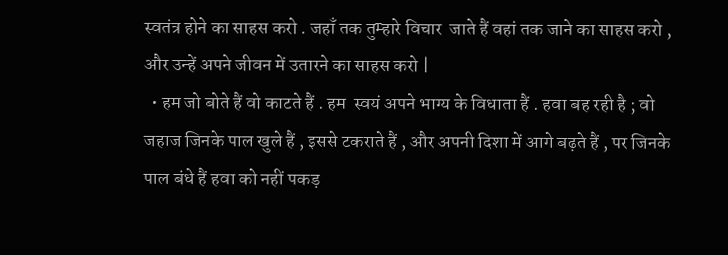स्वतंत्र होने का साहस करो . जहाँ तक तुम्हारे विचार  जाते हैं वहां तक जाने का साहस करो , और उन्हें अपने जीवन में उतारने का साहस करो |
  • हम जो बोते हैं वो काटते हैं . हम  स्वयं अपने भाग्य के विधाता हैं . हवा बह रही है ; वो जहाज जिनके पाल खुले हैं , इससे टकराते हैं , और अपनी दिशा में आगे बढ़ते हैं , पर जिनके पाल बंधे हैं हवा को नहीं पकड़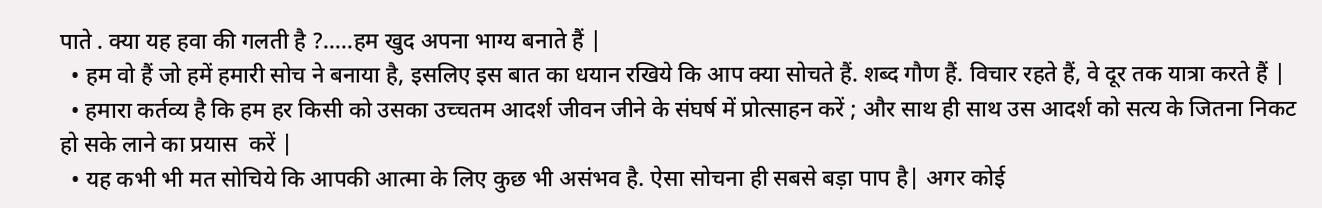पाते . क्या यह हवा की गलती है ?…..हम खुद अपना भाग्य बनाते हैं |
  • हम वो हैं जो हमें हमारी सोच ने बनाया है, इसलिए इस बात का धयान रखिये कि आप क्या सोचते हैं. शब्द गौण हैं. विचार रहते हैं, वे दूर तक यात्रा करते हैं |
  • हमारा कर्तव्य है कि हम हर किसी को उसका उच्चतम आदर्श जीवन जीने के संघर्ष में प्रोत्साहन करें ; और साथ ही साथ उस आदर्श को सत्य के जितना निकट हो सके लाने का प्रयास  करें |
  • यह कभी भी मत सोचिये कि आपकी आत्मा के लिए कुछ भी असंभव है. ऐसा सोचना ही सबसे बड़ा पाप है| अगर कोई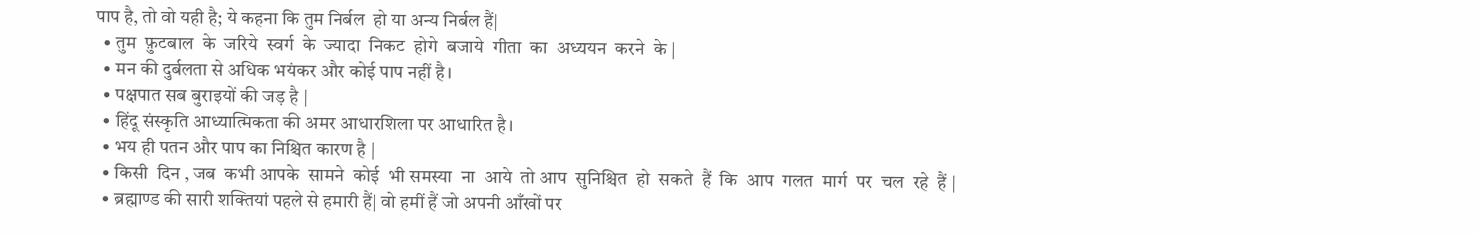पाप है, तो वो यही है; ये कहना कि तुम निर्बल  हो या अन्य निर्बल हैं|
  • तुम  फ़ुटबाल  के  जरिये  स्वर्ग  के  ज्यादा  निकट  होगे  बजाये  गीता  का  अध्ययन  करने  के |
  • मन की दुर्बलता से अधिक भयंकर और कोई पाप नहीं है।
  • पक्षपात सब बुराइयों की जड़ है |
  • हिंदू संस्कृति आध्यात्मिकता की अमर आधारशिला पर आधारित है।
  • भय ही पतन और पाप का निश्चित कारण है |
  • किसी  दिन , जब  कभी आपके  सामने  कोई  भी समस्या  ना  आये  तो आप  सुनिश्चित  हो  सकते  हैं  कि  आप  गलत  मार्ग  पर  चल  रहे  हैं |
  • ब्रह्माण्ड की सारी शक्तियां पहले से हमारी हैं| वो हमीं हैं जो अपनी आँखों पर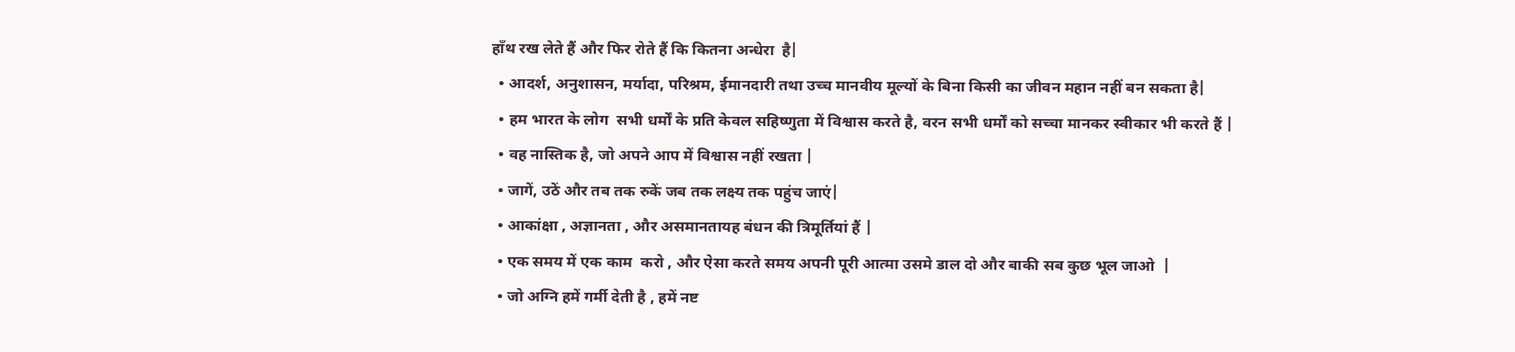हाँथ रख लेते हैं और फिर रोते हैं कि कितना अन्धेरा  है|
  • आदर्श, अनुशासन, मर्यादा, परिश्रम, ईमानदारी तथा उच्च मानवीय मूल्यों के बिना किसी का जीवन महान नहीं बन सकता है|
  • हम भारत के लोग  सभी धर्मों के प्रति केवल सहिष्णुता में विश्वास करते है, वरन सभी धर्मों को सच्चा मानकर स्वीकार भी करते हैं |
  • वह नास्तिक है, जो अपने आप में विश्वास नहीं रखता |
  • जागें, उठें और तब तक रुकें जब तक लक्ष्य तक पहुंच जाएं|
  • आकांक्षा , अज्ञानता , और असमानतायह बंधन की त्रिमूर्तियां हैं |
  • एक समय में एक काम  करो , और ऐसा करते समय अपनी पूरी आत्मा उसमे डाल दो और बाकी सब कुछ भूल जाओ  |
  • जो अग्नि हमें गर्मी देती है , हमें नष्ट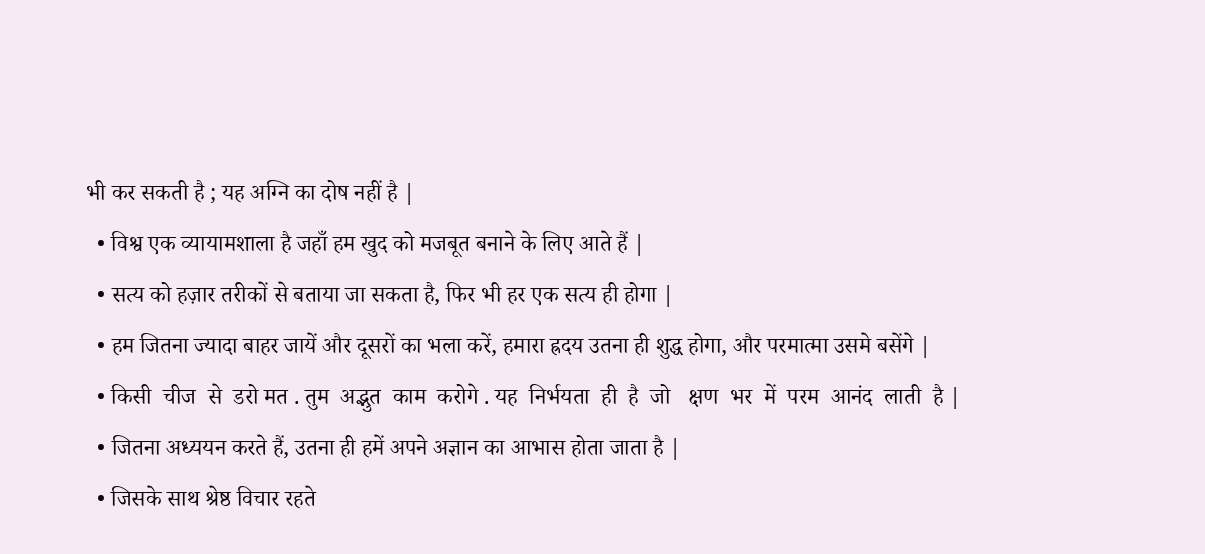भी कर सकती है ; यह अग्नि का दोष नहीं है |
  • विश्व एक व्यायामशाला है जहाँ हम खुद को मजबूत बनाने के लिए आते हैं |
  • सत्य को हज़ार तरीकों से बताया जा सकता है, फिर भी हर एक सत्य ही होगा |
  • हम जितना ज्यादा बाहर जायें और दूसरों का भला करें, हमारा ह्रदय उतना ही शुद्ध होगा, और परमात्मा उसमे बसेंगे |
  • किसी  चीज  से  डरो मत . तुम  अद्भुत  काम  करोगे . यह  निर्भयता  ही  है  जो   क्षण  भर  में  परम  आनंद  लाती  है |
  • जितना अध्ययन करते हैं, उतना ही हमें अपने अज्ञान का आभास होता जाता है |
  • जिसके साथ श्रेष्ठ विचार रहते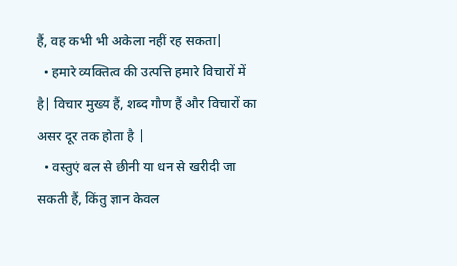हैं, वह कभी भी अकेला नहीं रह सकता|
  • हमारे व्यक्तित्व की उत्पत्ति हमारे विचारों में है| विचार मुख्य हैं, शब्द गौण हैं और विचारों का असर दूर तक होता है |
  • वस्तुएं बल से छीनी या धन से खरीदी जा सकती हैं, किंतु ज्ञान केवल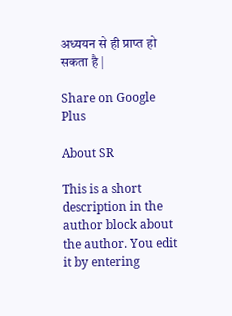अध्ययन से ही प्राप्त हो सकता है |

Share on Google Plus

About SR

This is a short description in the author block about the author. You edit it by entering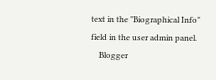text in the "Biographical Info" field in the user admin panel.
    Blogger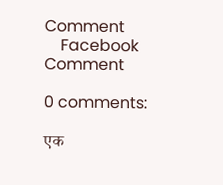Comment
    Facebook Comment

0 comments:

एक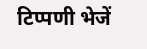टिप्पणी भेजें